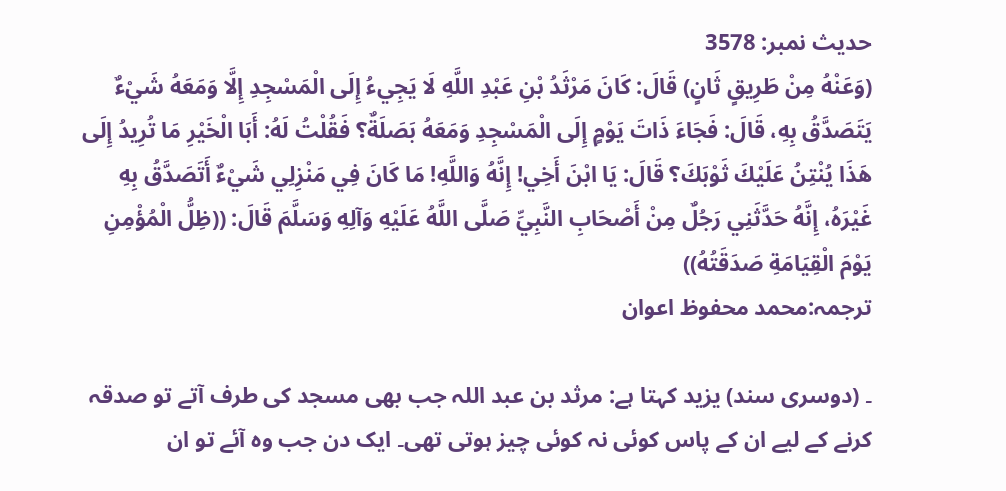حدیث نمبر: 3578
(وَعَنْهُ مِنْ طَرِيقٍ ثَانٍ) قَالَ: كَانَ مَرْثَدُ بْنِ عَبْدِ اللَّهِ لَا يَجِيءُ إِلَى الْمَسْجِدِ إِلَّا وَمَعَهُ شَيْءٌ يَتَصَدَّقُ بِهِ، قَالَ: فَجَاءَ ذَاتَ يَوْمٍ إِلَى الْمَسْجِدِ وَمَعَهُ بَصَلَةٌ؟ فَقُلْتُ لَهُ: أَبَا الْخَيْرِ مَا تُرِيدُ إِلَى هَذَا يُنْتِنُ عَلَيْكَ ثَوْبَكَ؟ قَالَ: يَا ابْنَ أَخِي! إِنَّهُ وَاللَّهِ! مَا كَانَ فِي مَنْزِلِي شَيْءٌ أَتَصَدَّقُ بِهِ غَيْرَهُ، إِنَّهُ حَدَّثَنِي رَجُلٌ مِنْ أَصْحَابِ النَّبِيِّ صَلَّى اللَّهُ عَلَيْهِ وَآلِهِ وَسَلَّمَ قَالَ: ((ظِلُّ الْمُؤْمِنِ يَوْمَ الْقِيَامَةِ صَدَقَتُهُ))
ترجمہ:محمد محفوظ اعوان

۔ (دوسری سند) یزید کہتا ہے: مرثد بن عبد اللہ جب بھی مسجد کی طرف آتے تو صدقہ کرنے کے لیے ان کے پاس کوئی نہ کوئی چیز ہوتی تھی۔ ایک دن جب وہ آئے تو ان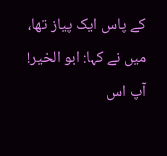کے پاس ایک پیاز تھا، میں نے کہا: ابو الخیر! آپ اس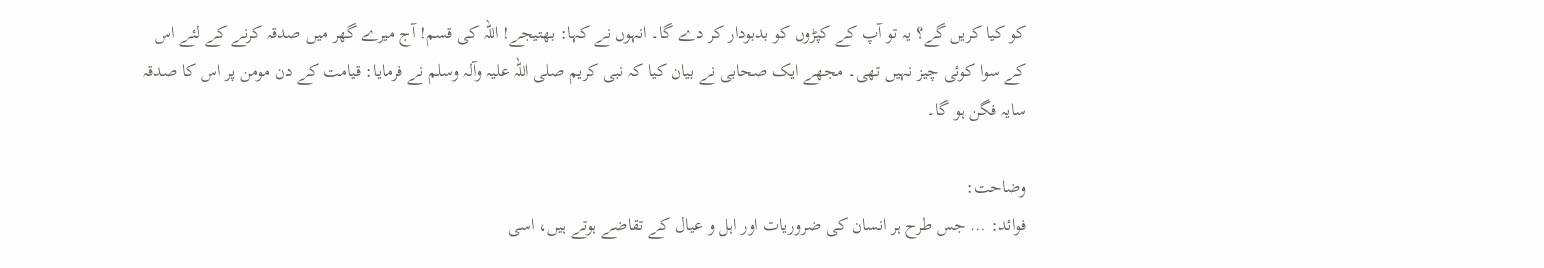کو کیا کریں گے؟ یہ تو آپ کے کپڑوں کو بدبودار کر دے گا۔ انہوں نے کہا: بھتیجے! اللہ کی قسم! آج میرے گھر میں صدقہ کرنے کے لئے اس کے سوا کوئی چیز نہیں تھی۔ مجھے ایک صحابی نے بیان کیا کہ نبی کریم صلی اللہ علیہ وآلہ وسلم نے فرمایا: قیامت کے دن مومن پر اس کا صدقہ سایہ فگن ہو گا۔

وضاحت:
فوائد: … جس طرح ہر انسان کی ضروریات اور اہل و عیال کے تقاضے ہوتے ہیں، اسی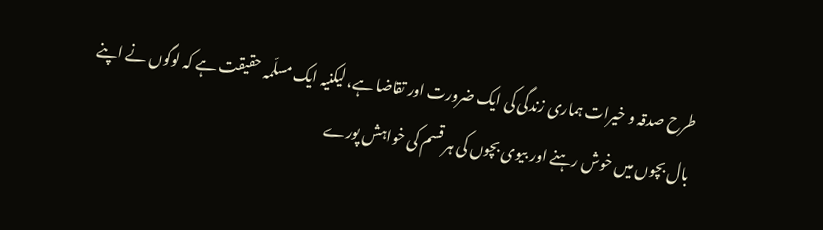طرح صدقہ و خیرات ہماری زندگی کی ایک ضرورت اور تقاضا ہے، لیکنیہ ایک مسلّمہ حقیقت ہے کہ لوگوں نے اپنے بال بچوں میں خوش رہنے اور بیوی بچوں کی ہر قسم کی خواہش پورے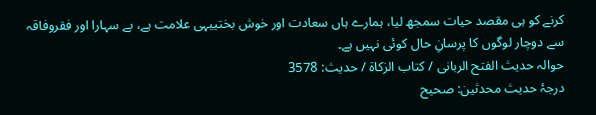کرنے کو ہی مقصد حیات سمجھ لیا، ہمارے ہاں سعادت اور خوش بختییہی علامت ہے، بے سہارا اور فقروفاقہ سے دوچار لوگوں کا پرسانِ حال کوئی نہیں ہے۔
حوالہ حدیث الفتح الربانی / كتاب الزكاة / حدیث: 3578
درجۂ حدیث محدثین: صحیح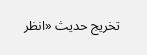تخریج حدیث «انظر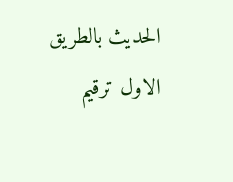الحديث بالطريق الاول ترقیم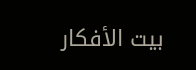بيت الأفكار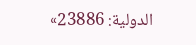الدولية: 23886»